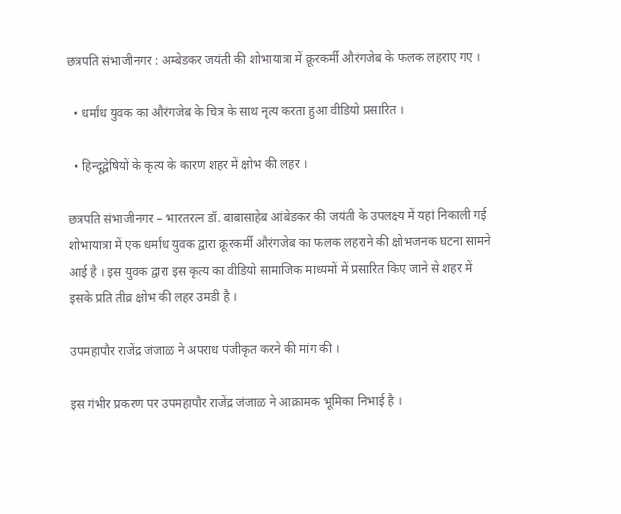छत्रपति संभाजीनगर : अम्बेडकर जयंती की शोभायात्रा में क्रूरकर्मी औरंगजेब के फलक लहराए गए ।

  • धर्मांध युवक का औरंगजेब के चित्र के साथ नृत्य करता हुआ वीडियो प्रसारित ।

  • हिन्दूद्वेषियों के कृत्य के कारण शहर में क्षोभ की लहर ।

छत्रपति संभाजीनगर – भारतरत्न डॉ. बाबासाहेब आंबेडकर की जयंती के उपलक्ष्य में यहां निकाली गई शोभायात्रा में एक धर्मांध युवक द्वारा क्रूरकर्मी औरंगजेब का फलक लहराने की क्षोभजनक घटना सामने आई है । इस युवक द्वारा इस कृत्य का वीडियो सामाजिक माध्यमों में प्रसारित किए जाने से शहर में इसके प्रति तीव्र क्षोभ की लहर उमडी है ।

उपमहापौर राजेंद्र जंजाळ ने अपराध पंजीकृत करने की मांग की ।

इस गंभीर प्रकरण पर उपमहापौर राजेंद्र जंजाळ ने आक्रामक भूमिका निभाई है ।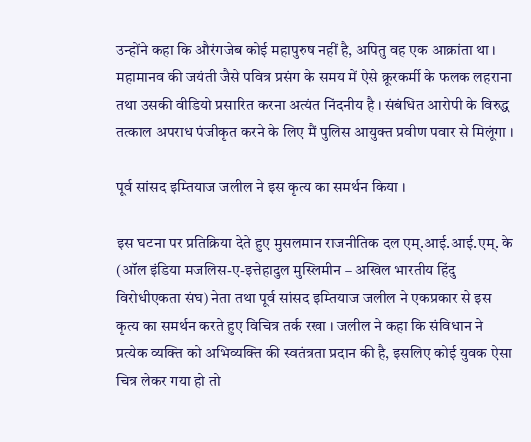उन्होंने कहा कि औरंगजेब कोई महापुरुष नहीं है, अपितु वह एक आक्रांता था । महामानव की जयंती जैसे पवित्र प्रसंग के समय में ऐसे क्रूरकर्मी के फलक लहराना तथा उसकी वीडियो प्रसारित करना अत्यंत निंदनीय है । संबंधित आरोपी के विरुद्ध तत्काल अपराध पंजीकृत करने के लिए मैं पुलिस आयुक्त प्रवीण पवार से मिलूंगा ।

पूर्व सांसद इम्तियाज जलील ने इस कृत्य का समर्थन किया ।

इस घटना पर प्रतिक्रिया देते हुए मुसलमान राजनीतिक दल एम्.आई.आई.एम्. के (ऑल इंडिया मजलिस-ए-इत्तेहादुल मुस्लिमीन – अखिल भारतीय हिंदु विरोधीएकता संघ) नेता तथा पूर्व सांसद इम्तियाज जलील ने एकप्रकार से इस कृत्य का समर्थन करते हुए विचित्र तर्क रखा । जलील ने कहा कि संविधान ने प्रत्येक व्यक्ति को अभिव्यक्ति की स्वतंत्रता प्रदान की है, इसलिए कोई युवक ऐसा चित्र लेकर गया हो तो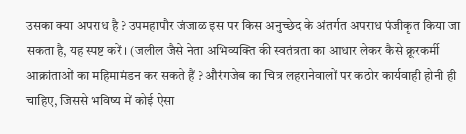उसका क्या अपराध है ? उपमहापौर जंजाळ इस पर किस अनुच्छेद के अंतर्गत अपराध पंजीकृत किया जा सकता है, यह स्पष्ट करें । (जलील जैसे नेता अभिव्यक्ति की स्वतंत्रता का आधार लेकर कैसे क्रूरकर्मी आक्रांताओं का महिमामंडन कर सकते हैं ? औरंगजेब का चित्र लहरानेवालों पर कठोर कार्यवाही होनी ही चाहिए, जिससे भविष्य में कोई ऐसा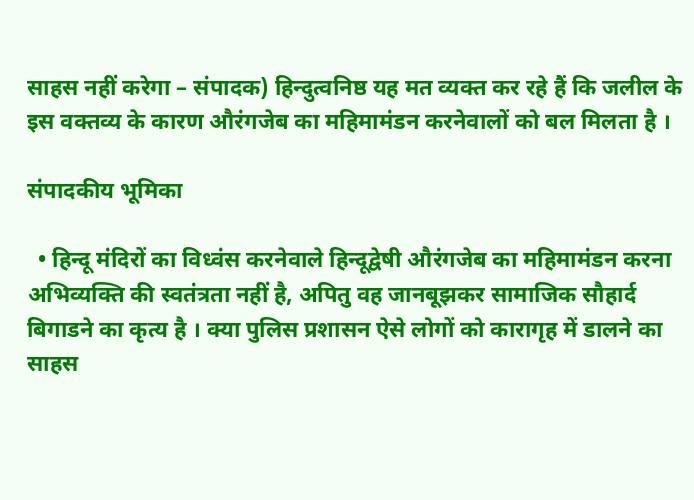साहस नहीं करेगा – संपादक) हिन्दुत्वनिष्ठ यह मत व्यक्त कर रहे हैं कि जलील के इस वक्तव्य के कारण औरंगजेब का महिमामंडन करनेवालों को बल मिलता है ।

संपादकीय भूमिका

  • हिन्दू मंदिरों का विध्वंस करनेवाले हिन्दूद्वेषी औरंगजेब का महिमामंडन करना अभिव्यक्ति की स्वतंत्रता नहीं है, अपितु वह जानबूझकर सामाजिक सौहार्द बिगाडने का कृत्य है । क्या पुलिस प्रशासन ऐसे लोगों को कारागृह में डालने का साहस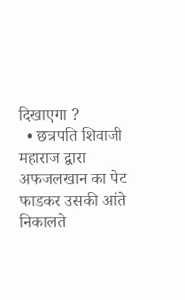दिखाएगा ?
  • छत्रपति शिवाजी महाराज द्वारा अफजलखान का पेट फाडकर उसकी आंते निकालते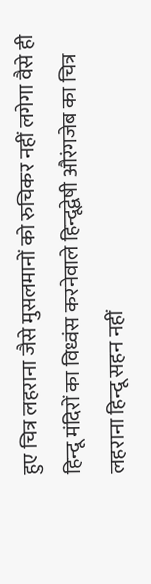हुए चित्र लहराना जैसे मुसलमानों को रुचिकर नहीं लगेगा वैसे ही हिन्दू मंदिरों का विध्वंस करनेवाले हिन्दूद्वेषी औरंगजेब का चित्र लहराना हिन्दू सहन नहीं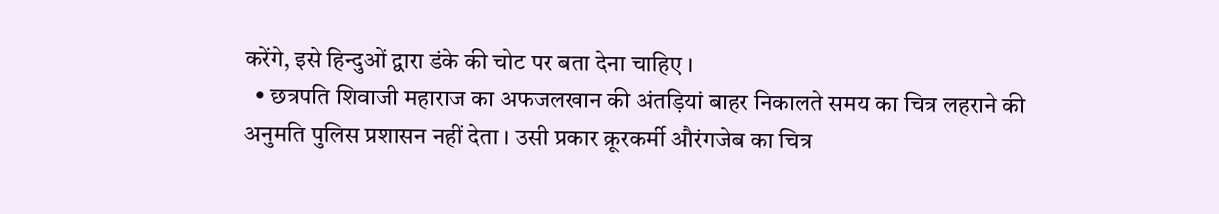करेंगे, इसे हिन्दुओं द्वारा डंके की चोट पर बता देना चाहिए ।
  • छत्रपति शिवाजी महाराज का अफजलखान की अंतड़ियां बाहर निकालते समय का चित्र लहराने की अनुमति पुलिस प्रशासन नहीं देता । उसी प्रकार क्रूरकर्मी औरंगजेब का चित्र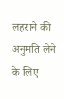लहराने की अनुमति लेने के लिए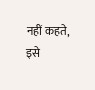नहीं कहते, इसे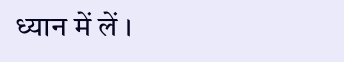ध्यान में लें ।